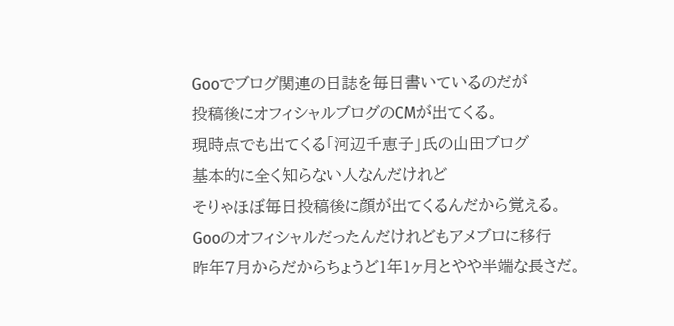Gooでブログ関連の日誌を毎日書いているのだが
投稿後にオフィシャルブログのCMが出てくる。
現時点でも出てくる「河辺千恵子」氏の山田ブログ
基本的に全く知らない人なんだけれど
そりゃほぼ毎日投稿後に顔が出てくるんだから覚える。
Gooのオフィシャルだったんだけれどもアメブロに移行
昨年7月からだからちょうど1年1ヶ月とやや半端な長さだ。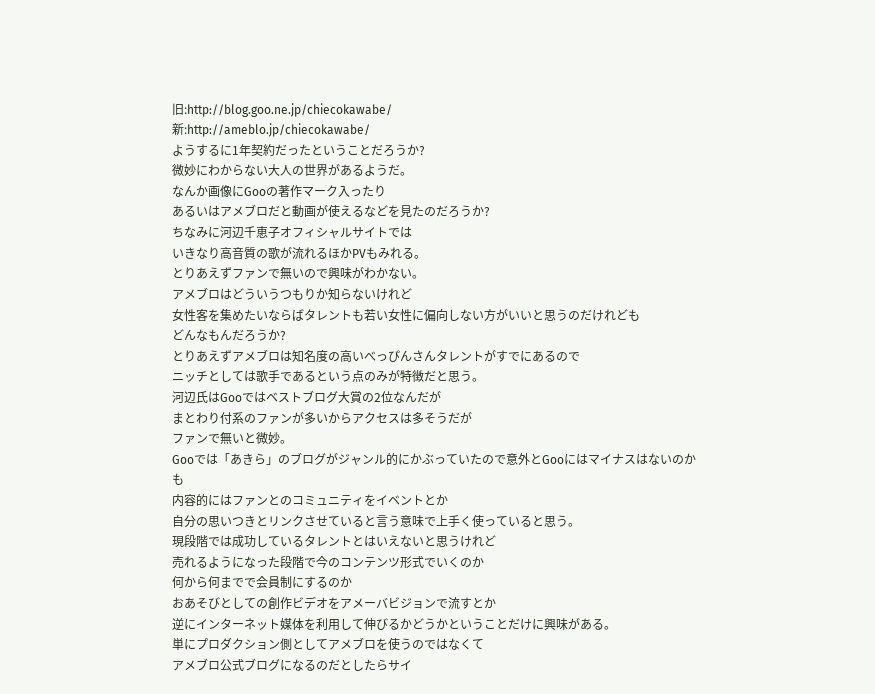旧:http://blog.goo.ne.jp/chiecokawabe/
新:http://ameblo.jp/chiecokawabe/
ようするに1年契約だったということだろうか?
微妙にわからない大人の世界があるようだ。
なんか画像にGooの著作マーク入ったり
あるいはアメブロだと動画が使えるなどを見たのだろうか?
ちなみに河辺千恵子オフィシャルサイトでは
いきなり高音質の歌が流れるほかPVもみれる。
とりあえずファンで無いので興味がわかない。
アメブロはどういうつもりか知らないけれど
女性客を集めたいならばタレントも若い女性に偏向しない方がいいと思うのだけれども
どんなもんだろうか?
とりあえずアメブロは知名度の高いべっぴんさんタレントがすでにあるので
ニッチとしては歌手であるという点のみが特徴だと思う。
河辺氏はGooではベストブログ大賞の2位なんだが
まとわり付系のファンが多いからアクセスは多そうだが
ファンで無いと微妙。
Gooでは「あきら」のブログがジャンル的にかぶっていたので意外とGooにはマイナスはないのかも
内容的にはファンとのコミュニティをイベントとか
自分の思いつきとリンクさせていると言う意味で上手く使っていると思う。
現段階では成功しているタレントとはいえないと思うけれど
売れるようになった段階で今のコンテンツ形式でいくのか
何から何までで会員制にするのか
おあそびとしての創作ビデオをアメーバビジョンで流すとか
逆にインターネット媒体を利用して伸びるかどうかということだけに興味がある。
単にプロダクション側としてアメブロを使うのではなくて
アメブロ公式ブログになるのだとしたらサイ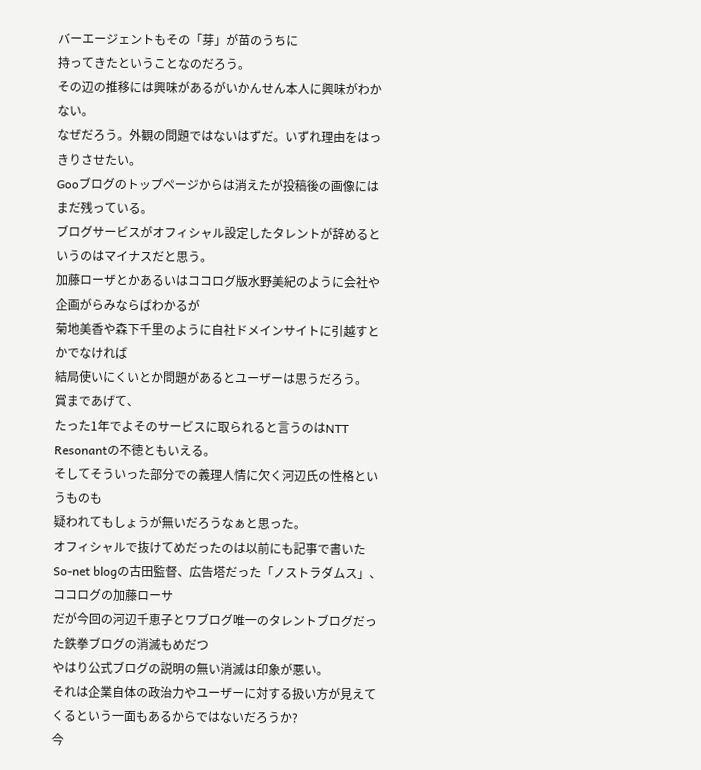バーエージェントもその「芽」が苗のうちに
持ってきたということなのだろう。
その辺の推移には興味があるがいかんせん本人に興味がわかない。
なぜだろう。外観の問題ではないはずだ。いずれ理由をはっきりさせたい。
Gooブログのトップページからは消えたが投稿後の画像にはまだ残っている。
ブログサービスがオフィシャル設定したタレントが辞めるというのはマイナスだと思う。
加藤ローザとかあるいはココログ版水野美紀のように会社や企画がらみならばわかるが
菊地美香や森下千里のように自社ドメインサイトに引越すとかでなければ
結局使いにくいとか問題があるとユーザーは思うだろう。
賞まであげて、
たった1年でよそのサービスに取られると言うのはNTT Resonantの不徳ともいえる。
そしてそういった部分での義理人情に欠く河辺氏の性格というものも
疑われてもしょうが無いだろうなぁと思った。
オフィシャルで抜けてめだったのは以前にも記事で書いた
So-net blogの古田監督、広告塔だった「ノストラダムス」、ココログの加藤ローサ
だが今回の河辺千恵子とワブログ唯一のタレントブログだった鉄拳ブログの消滅もめだつ
やはり公式ブログの説明の無い消滅は印象が悪い。
それは企業自体の政治力やユーザーに対する扱い方が見えてくるという一面もあるからではないだろうか?
今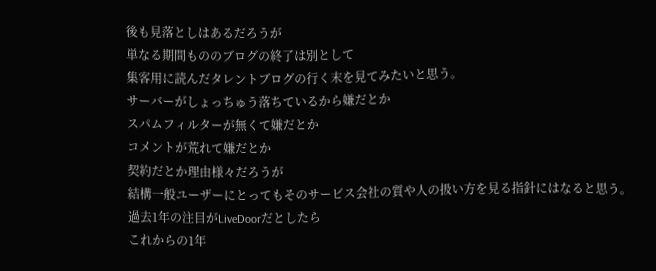後も見落としはあるだろうが
単なる期間もののブログの終了は別として
集客用に読んだタレントブログの行く末を見てみたいと思う。
サーバーがしょっちゅう落ちているから嫌だとか
スパムフィルターが無くて嫌だとか
コメントが荒れて嫌だとか
契約だとか理由様々だろうが
結構一般ユーザーにとってもそのサービス会社の質や人の扱い方を見る指針にはなると思う。
過去1年の注目がLiveDoorだとしたら
これからの1年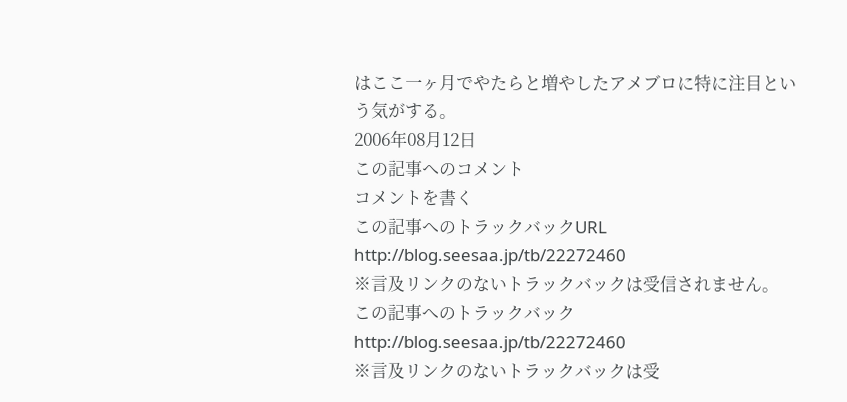はここ一ヶ月でやたらと増やしたアメブロに特に注目という気がする。
2006年08月12日
この記事へのコメント
コメントを書く
この記事へのトラックバックURL
http://blog.seesaa.jp/tb/22272460
※言及リンクのないトラックバックは受信されません。
この記事へのトラックバック
http://blog.seesaa.jp/tb/22272460
※言及リンクのないトラックバックは受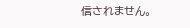信されません。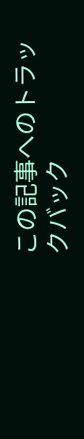この記事へのトラックバック